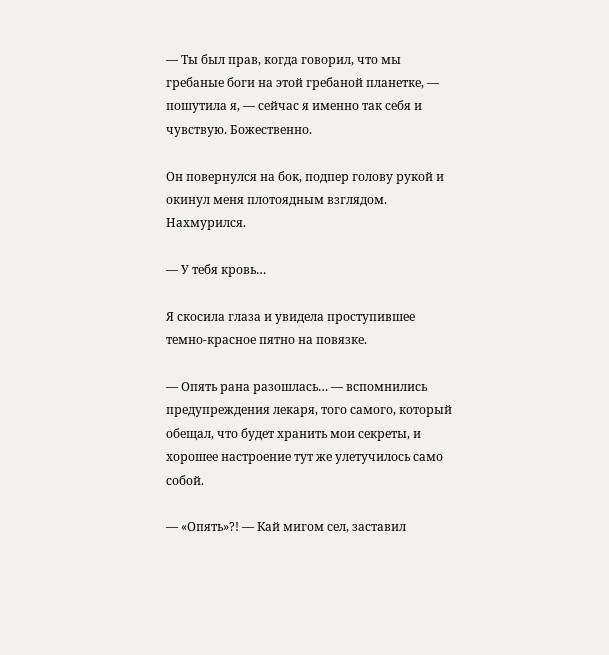— Ты был прав, когда говорил, что мы гребаные боги на этой гребаной планетке, — пошутила я, — сейчас я именно так себя и чувствую. Божественно.

Он повернулся на бок, подпер голову рукой и окинул меня плотоядным взглядом. Нахмурился.

— У тебя кровь…

Я скосила глаза и увидела проступившее темно-красное пятно на повязке.

— Опять рана разошлась… — вспомнились предупреждения лекаря, того самого, который обещал, что будет хранить мои секреты, и хорошее настроение тут же улетучилось само собой.

— «Опять»?! — Кай мигом сел, заставил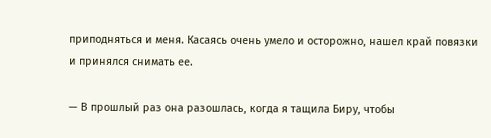приподняться и меня. Касаясь очень умело и осторожно, нашел край повязки и принялся снимать ее.

— В прошлый раз она разошлась, когда я тащила Биру, чтобы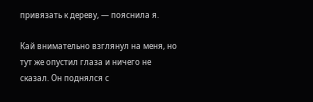привязать к дереву, — пояснила я.

Кай внимательно взглянул на меня, но тут же опустил глаза и ничего не сказал. Он поднялся с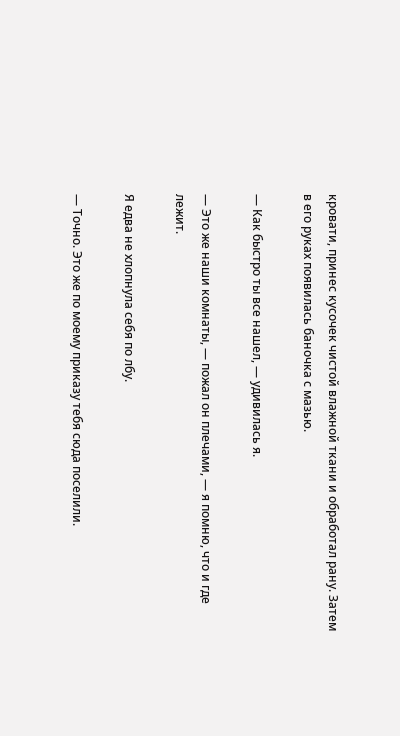кровати, принес кусочек чистой влажной ткани и обработал рану. Затем в его руках появилась баночка с мазью.

— Как быстро ты все нашел, — удивилась я.

— Это же наши комнаты, — пожал он плечами, — я помню, что и где лежит.

Я едва не хлопнула себя по лбу.

— Точно. Это же по моему приказу тебя сюда поселили.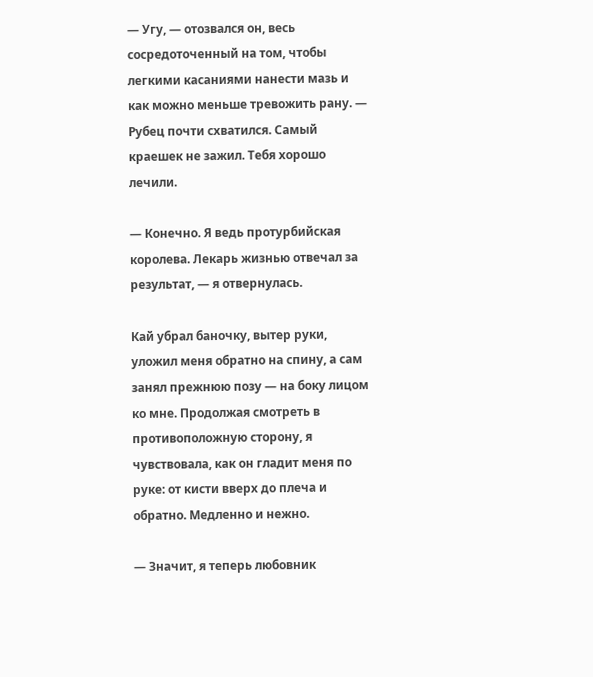— Угу, — отозвался он, весь сосредоточенный на том, чтобы легкими касаниями нанести мазь и как можно меньше тревожить рану. — Рубец почти схватился. Самый краешек не зажил. Тебя хорошо лечили.

— Конечно. Я ведь протурбийская королева. Лекарь жизнью отвечал за результат, — я отвернулась.

Кай убрал баночку, вытер руки, уложил меня обратно на спину, а сам занял прежнюю позу — на боку лицом ко мне. Продолжая смотреть в противоположную сторону, я чувствовала, как он гладит меня по руке: от кисти вверх до плеча и обратно. Медленно и нежно.

— Значит, я теперь любовник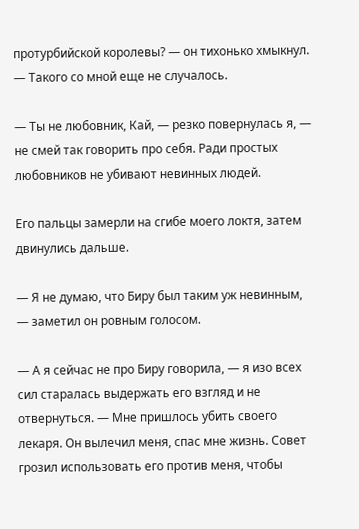протурбийской королевы? — он тихонько хмыкнул. — Такого со мной еще не случалось.

— Ты не любовник, Кай, — резко повернулась я, — не смей так говорить про себя. Ради простых любовников не убивают невинных людей.

Его пальцы замерли на сгибе моего локтя, затем двинулись дальше.

— Я не думаю, что Биру был таким уж невинным, — заметил он ровным голосом.

— А я сейчас не про Биру говорила, — я изо всех сил старалась выдержать его взгляд и не отвернуться. — Мне пришлось убить своего лекаря. Он вылечил меня, спас мне жизнь. Совет грозил использовать его против меня, чтобы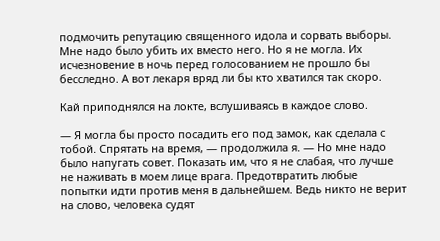подмочить репутацию священного идола и сорвать выборы. Мне надо было убить их вместо него. Но я не могла. Их исчезновение в ночь перед голосованием не прошло бы бесследно. А вот лекаря вряд ли бы кто хватился так скоро.

Кай приподнялся на локте, вслушиваясь в каждое слово.

— Я могла бы просто посадить его под замок, как сделала с тобой. Спрятать на время, — продолжила я. — Но мне надо было напугать совет. Показать им, что я не слабая, что лучше не наживать в моем лице врага. Предотвратить любые попытки идти против меня в дальнейшем. Ведь никто не верит на слово, человека судят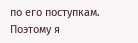по его поступкам. Поэтому я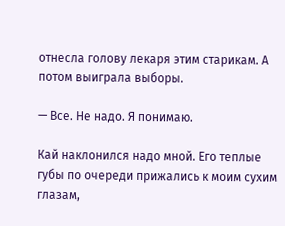отнесла голову лекаря этим старикам. А потом выиграла выборы.

— Все. Не надо. Я понимаю.

Кай наклонился надо мной. Его теплые губы по очереди прижались к моим сухим глазам,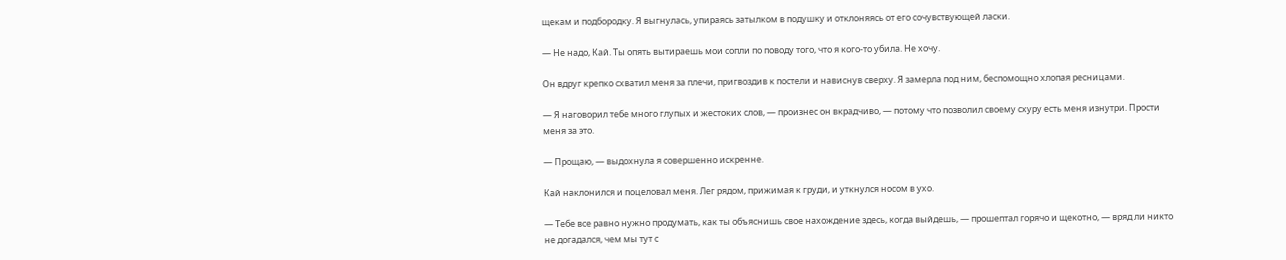щекам и подбородку. Я выгнулась, упираясь затылком в подушку и отклоняясь от его сочувствующей ласки.

— Не надо, Кай. Ты опять вытираешь мои сопли по поводу того, что я кого-то убила. Не хочу.

Он вдруг крепко схватил меня за плечи, пригвоздив к постели и нависнув сверху. Я замерла под ним, беспомощно хлопая ресницами.

— Я наговорил тебе много глупых и жестоких слов, — произнес он вкрадчиво, — потому что позволил своему схуру есть меня изнутри. Прости меня за это.

— Прощаю, — выдохнула я совершенно искренне.

Кай наклонился и поцеловал меня. Лег рядом, прижимая к груди, и уткнулся носом в ухо.

— Тебе все равно нужно продумать, как ты объяснишь свое нахождение здесь, когда выйдешь, — прошептал горячо и щекотно, — вряд ли никто не догадался, чем мы тут с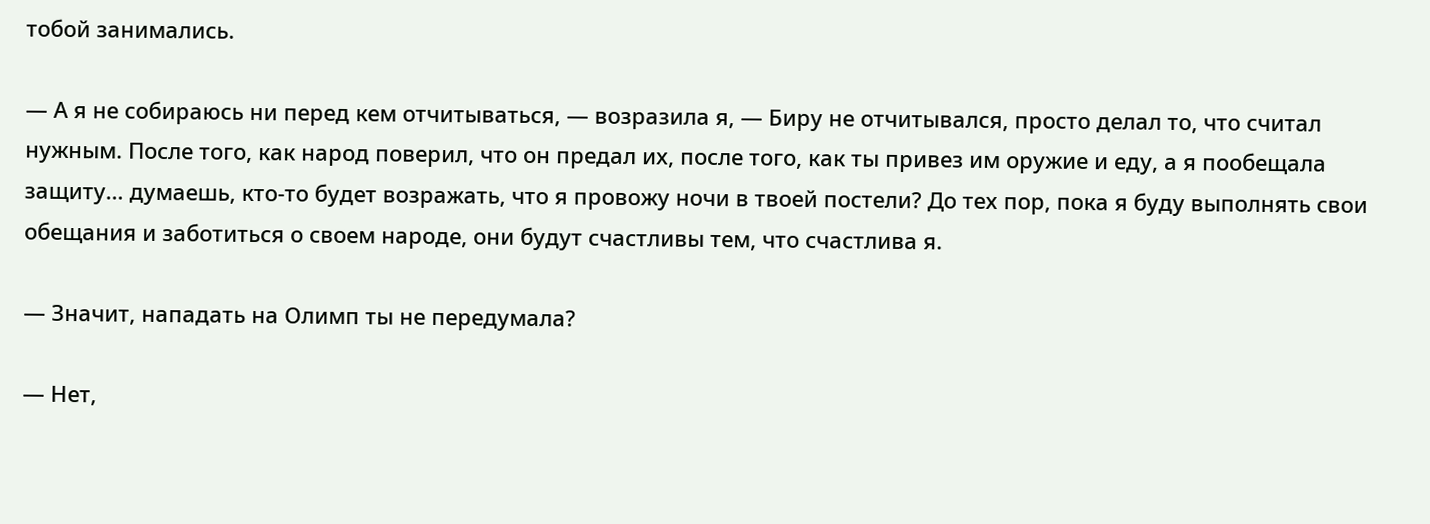тобой занимались.

— А я не собираюсь ни перед кем отчитываться, — возразила я, — Биру не отчитывался, просто делал то, что считал нужным. После того, как народ поверил, что он предал их, после того, как ты привез им оружие и еду, а я пообещала защиту… думаешь, кто-то будет возражать, что я провожу ночи в твоей постели? До тех пор, пока я буду выполнять свои обещания и заботиться о своем народе, они будут счастливы тем, что счастлива я.

— Значит, нападать на Олимп ты не передумала?

— Нет,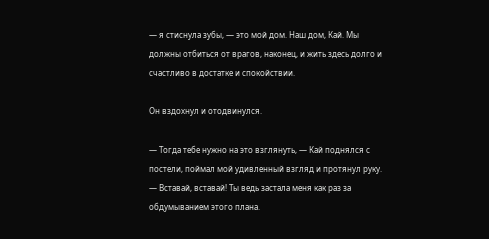— я стиснула зубы, — это мой дом. Наш дом, Кай. Мы должны отбиться от врагов, наконец, и жить здесь долго и счастливо в достатке и спокойствии.

Он вздохнул и отодвинулся.

— Тогда тебе нужно на это взглянуть, — Кай поднялся с постели, поймал мой удивленный взгляд и протянул руку. — Вставай, вставай! Ты ведь застала меня как раз за обдумыванием этого плана.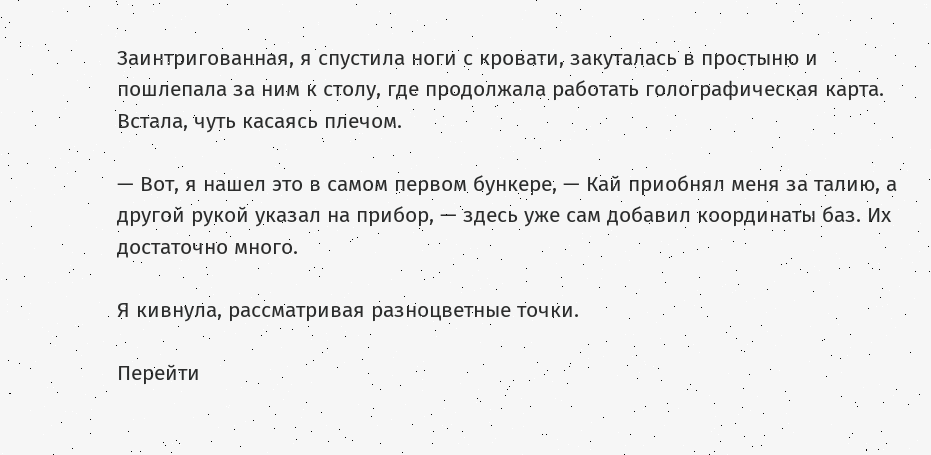Заинтригованная, я спустила ноги с кровати, закуталась в простыню и пошлепала за ним к столу, где продолжала работать голографическая карта. Встала, чуть касаясь плечом.

— Вот, я нашел это в самом первом бункере, — Кай приобнял меня за талию, а другой рукой указал на прибор, — здесь уже сам добавил координаты баз. Их достаточно много.

Я кивнула, рассматривая разноцветные точки.

Перейти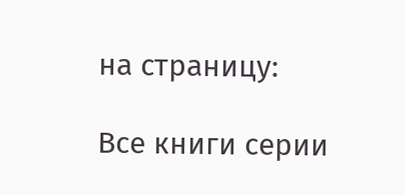на страницу:

Все книги серии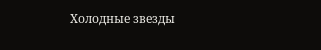Холодные звезды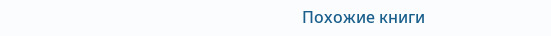Похожие книги